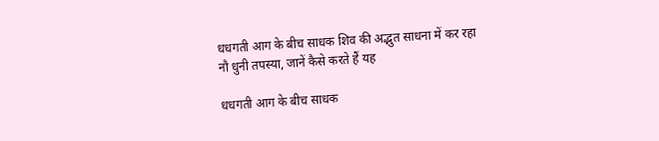धधगती आग के बीच साधक शिव की अद्भुत साधना में कर रहा नौ धुनी तपस्या, जानें कैसे करते हैं यह

धधगती आग के बीच साधक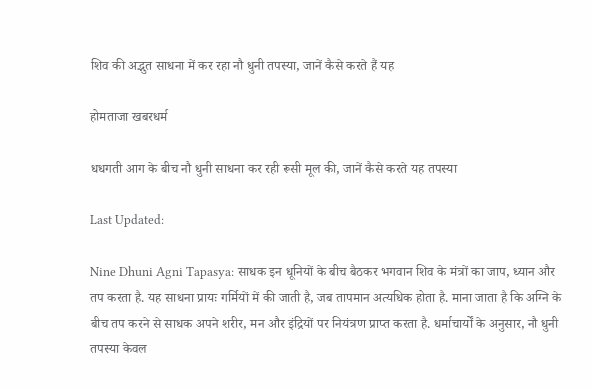शिव की अद्भुत साधना में कर रहा नौ धुनी तपस्या, जानें कैसे करते हैं यह

होमताजा खबरधर्म

धधगती आग के बीच नौ धुनी साधना कर रही रूसी मूल की, जानें कैसे करते यह तपस्या

Last Updated:

Nine Dhuni Agni Tapasya: साधक इन धूनियों के बीच बैठकर भगवान शिव के मंत्रों का जाप, ध्यान और तप करता है. यह साधना प्रायः गर्मियों में की जाती है, जब तापमान अत्यधिक होता है. माना जाता है कि अग्नि के बीच तप करने से साधक अपने शरीर, मन और इंद्रियों पर नियंत्रण प्राप्त करता है. धर्माचार्यों के अनुसार, नौ धुनी तपस्या केवल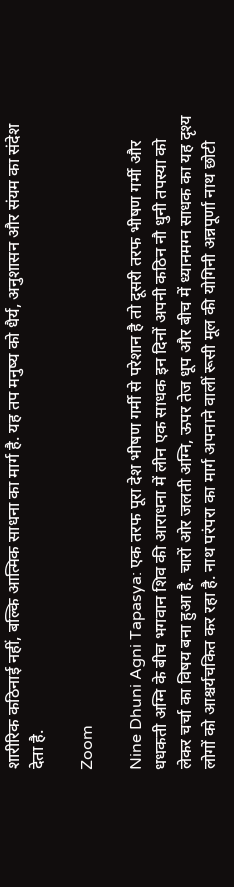शारीरिक कठिनाई नहीं, बल्कि आत्मिक साधना का मार्ग है. यह तप मनुष्य को धैर्य, अनुशासन और संयम का संदेश देता है.

Zoom

Nine Dhuni Agni Tapasya: एक तरफ पूरा देश भीषण गर्मी से परेशान है तो दूसरी तरफ भीषण गर्मी और धधकती अग्नि के बीच भगवान शिव की आराधना में लीन एक साधक इन दिनों अपनी कठिन नौ धुनी तपस्या को लेकर चर्चा का विषय बना हुआ है. चारों ओर जलती अग्नि, ऊपर तेज धूप और बीच में ध्यानमग्न साधक का यह दृश्य लोगों को आश्चर्यचकित कर रहा है. नाथ परंपरा का मार्ग अपनाने वालीं रूसी मूल की योगिनी अन्नपूर्णा नाथ छोटी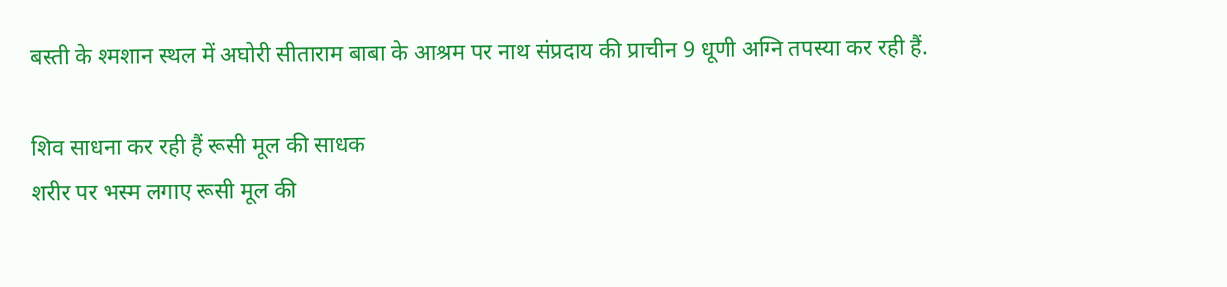बस्ती के श्मशान स्थल में अघोरी सीताराम बाबा के आश्रम पर नाथ संप्रदाय की प्राचीन 9 धूणी अग्नि तपस्या कर रही हैं.

शिव साधना कर रही हैं रूसी मूल की साधक
शरीर पर भस्म लगाए रूसी मूल की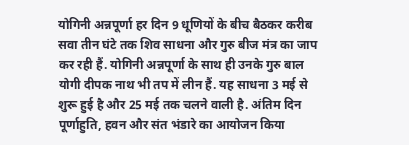योगिनी अन्नपूर्णा हर दिन 9 धूणियों के बीच बैठकर करीब सवा तीन घंटे तक शिव साधना और गुरु बीज मंत्र का जाप कर रही हैं. योगिनी अन्नपूर्णा के साथ ही उनके गुरु बाल योगी दीपक नाथ भी तप में लीन हैं. यह साधना 3 मई से शुरू हुई है और 25 मई तक चलने वाली है. अंतिम दिन पूर्णाहुति, हवन और संत भंडारे का आयोजन किया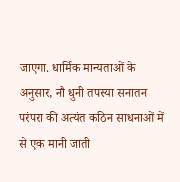जाएगा. धार्मिक मान्यताओं के अनुसार, नौ धुनी तपस्या सनातन परंपरा की अत्यंत कठिन साधनाओं में से एक मानी जाती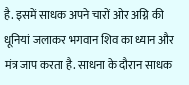है. इसमें साधक अपने चारों ओर अग्नि की धूनियां जलाकर भगवान शिव का ध्यान और मंत्र जाप करता है. साधना के दौरान साधक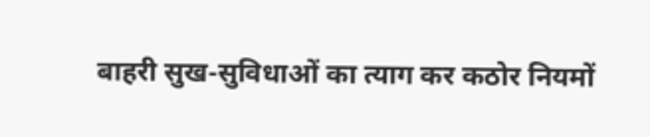बाहरी सुख-सुविधाओं का त्याग कर कठोर नियमों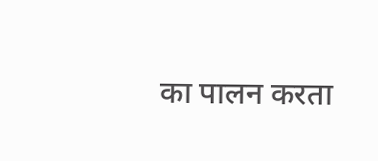का पालन करता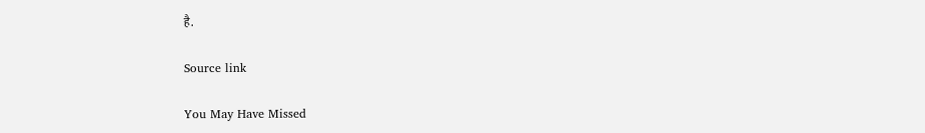है.

Source link

You May Have Missed